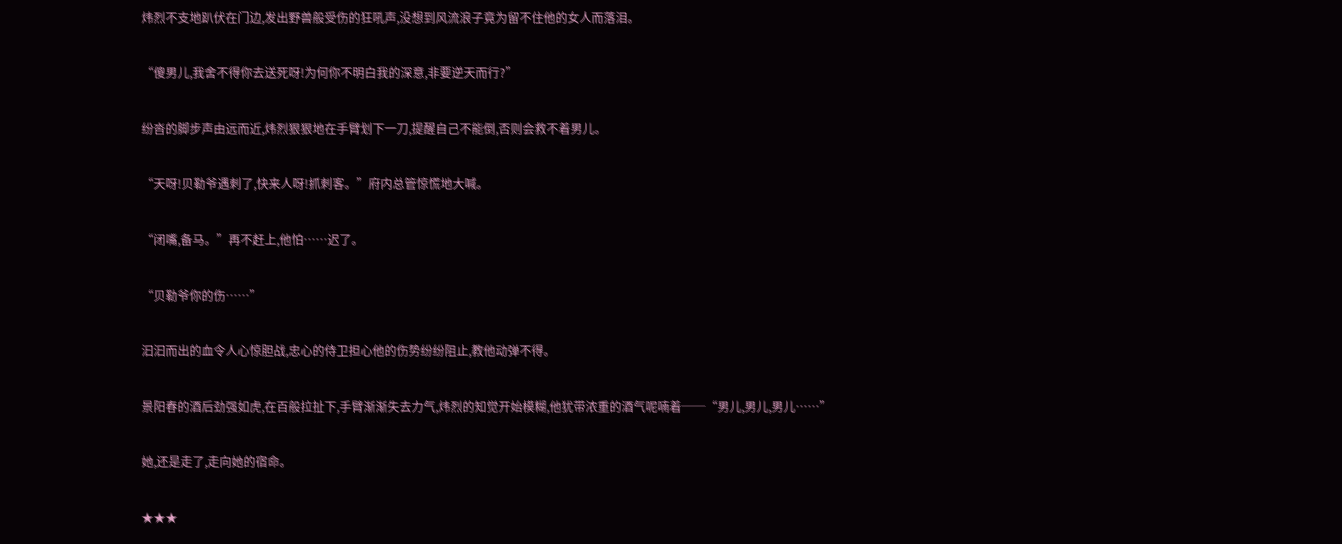炜烈不支地趴伏在门边,发出野兽般受伤的狂吼声,没想到风流浪子竟为留不住他的女人而落泪。

“傻男儿,我舍不得你去送死呀!为何你不明白我的深意,非要逆天而行?”

纷沓的脚步声由远而近,炜烈狠狠地在手臂划下一刀,提醒自己不能倒,否则会救不着男儿。

“天呀!贝勒爷遇刺了,快来人呀!抓刺客。”府内总管惊慌地大喊。

“闭嘴,备马。”再不赶上,他怕……迟了。

“贝勒爷你的伤……”

汩汩而出的血令人心惊胆战,忠心的侍卫担心他的伤势纷纷阻止,教他动弹不得。

景阳春的酒后劲强如虎,在百般拉扯下,手臂渐渐失去力气,炜烈的知觉开始模糊,他犹带浓重的酒气呢喃着──“男儿,男儿,男儿……”

她,还是走了,走向她的宿命。

★★★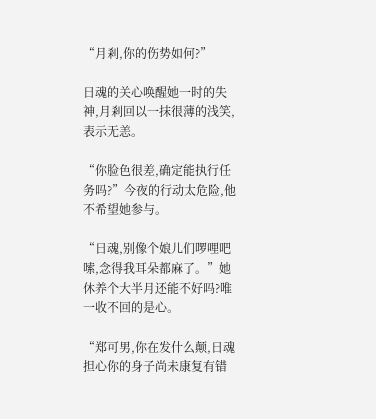“月剎,你的伤势如何?”

日魂的关心唤醒她一时的失神,月剎回以一抹很薄的浅笑,表示无恙。

“你脸色很差,确定能执行任务吗?”今夜的行动太危险,他不希望她参与。

“日魂,别像个娘儿们啰哩吧嗦,念得我耳朵都麻了。”她休养个大半月还能不好吗?唯一收不回的是心。

“郑可男,你在发什么颠,日魂担心你的身子尚未康复有错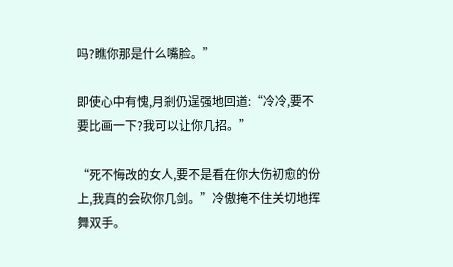吗?瞧你那是什么嘴脸。”

即使心中有愧,月剎仍逞强地回道:“冷冷,要不要比画一下?我可以让你几招。”

“死不悔改的女人,要不是看在你大伤初愈的份上,我真的会砍你几剑。”冷傲掩不住关切地挥舞双手。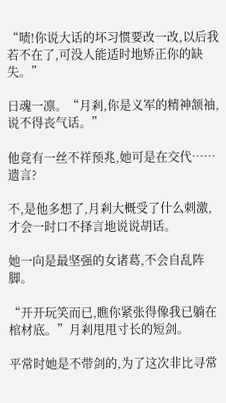“啧!你说大话的坏习惯要改一改,以后我若不在了,可没人能适时地矫正你的缺失。”

日魂一凛。“月剎,你是义军的精神颔袖,说不得丧气话。”

他竟有一丝不祥预兆,她可是在交代……遗言?

不,是他多想了,月剎大概受了什么刺激,才会一时口不择言地说说胡话。

她一向是最坚强的女诸葛,不会自乱阵脚。

“开开玩笑而已,瞧你紧张得像我已躺在棺材底。”月剎甩甩寸长的短剑。

平常时她是不带剑的,为了这次非比寻常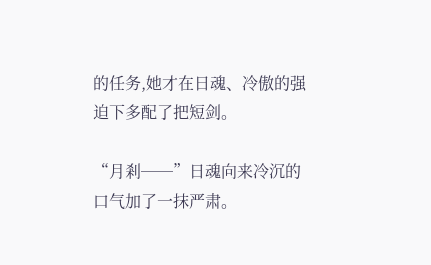的任务,她才在日魂、冷傲的强迫下多配了把短剑。

“月剎──”日魂向来冷沉的口气加了一抹严肃。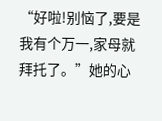“好啦!别恼了,要是我有个万一,家母就拜托了。”她的心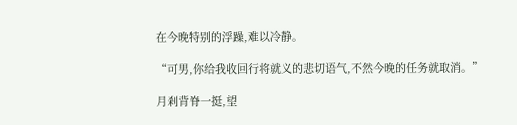在今晚特别的浮躁,难以冷静。

“可男,你给我收回行将就义的悲切语气,不然今晚的任务就取消。”

月剎背脊一挺,望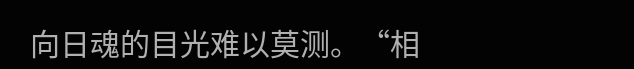向日魂的目光难以莫测。“相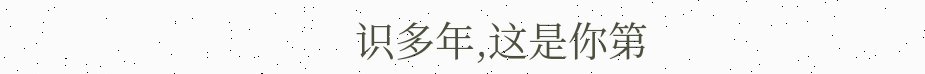识多年,这是你第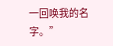一回唤我的名字。”